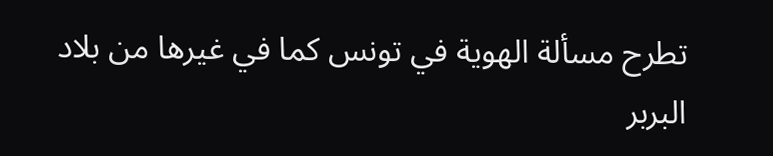تطرح مسألة الهوية في تونس كما في غيرها من بلاد البربر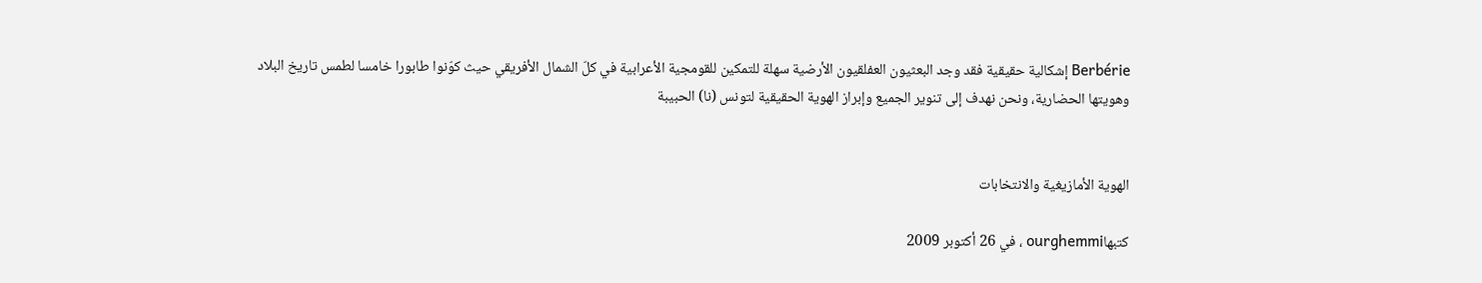Berbérie إشكالية حقيقية فقد وجد البعثيون العفلقيون الأرضية سهلة للتمكين للقومجية الأعرابية في كلّ الشمال الأفريقي حيث كوّنوا طابورا خامسا لطمس تاريخ البلاد وهويتها الحضارية، ونحن نهدف إلى تنوير الجميع وإبراز الهوية الحقيقية لتونس (نا) الحبيبة


الهوية الأمازيغية والانتخابات

كتبهاourghemmi ، في 26 أكتوبر 2009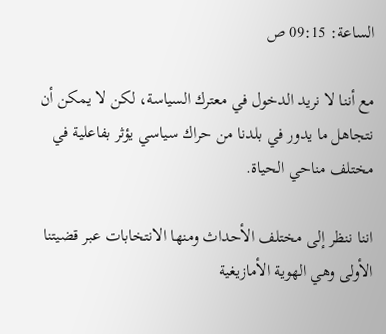الساعة: 09:15 ص

مع أننا لا نريد الدخول في معترك السياسة، لكن لا يمكن أن نتجاهل ما يدور في بلدنا من حراك سياسي يؤثر بفاعلية في مختلف مناحي الحياة.

اننا ننظر إلى مختلف الأحداث ومنها الانتخابات عبر قضيتنا الأولى وهي الهوية الأمازيغية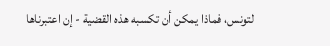لتونس، فماذا يمكن أن تكسبه هذه القضية - إن اعتبرناها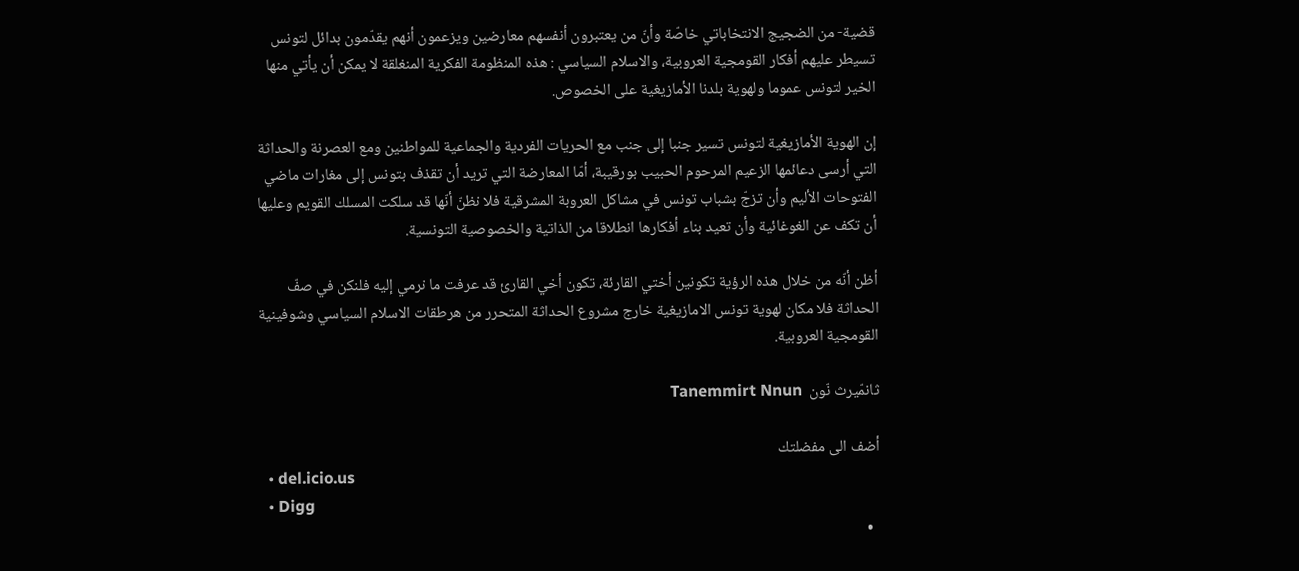قضية- من الضجيج الانتخاباتي خاصّة وأنّ من يعتبرون أنفسهم معارضين ويزعمون أنهم يقدّمون بدائل لتونس تسيطر عليهم أفكار القومجية العروبية، والاسلام السياسي : هذه المنظومة الفكرية المنغلقة لا يمكن أن يأتي منها الخير لتونس عموما ولهوية بلدنا الأمازيغية على الخصوص.

إن الهوية الأمازيغية لتونس تسير جنبا إلى جنب مع الحريات الفردية والجماعية للمواطنين ومع العصرنة والحداثة التي أرسى دعائمها الزعيم المرحوم الحبيب بورقيبة، أمّا المعارضة التي تريد أن تقذف بتونس إلى مغارات ماضي الفتوحات الأليم وأن تزجّ بشباب تونس في مشاكل العروبة المشرقية فلا نظنّ أنّها قد سلكت المسلك القويم وعليها أن تكف عن الغوغائية وأن تعيد بناء أفكارها انطلاقا من الذاتية والخصوصية التونسية.

أظن أنّه من خلال هذه الرؤية تكونين أختي القارئة، تكون أخي القارئ قد عرفت ما نرمي إليه فلنكن في صفّ الحداثة فلا مكان لهوية تونس الامازيغية خارج مشروع الحداثة المتحرر من هرطقات الاسلام السياسي وشوفينية القومجية العروبية.

ثانمّيرث نّون  Tanemmirt Nnun

أضف الى مفضلتك
  • del.icio.us
  • Digg
  •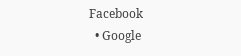Facebook
  • Google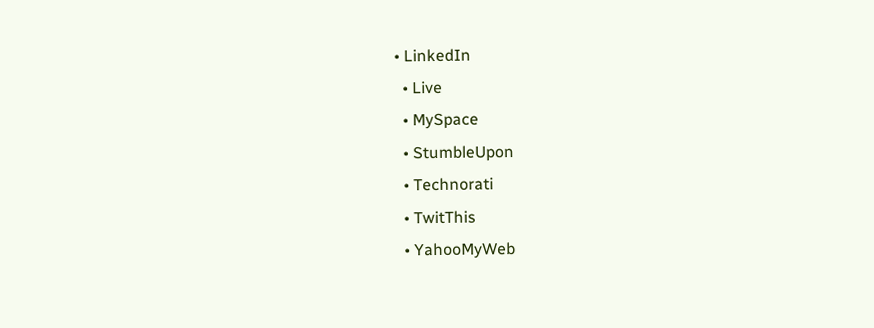• LinkedIn
  • Live
  • MySpace
  • StumbleUpon
  • Technorati
  • TwitThis
  • YahooMyWeb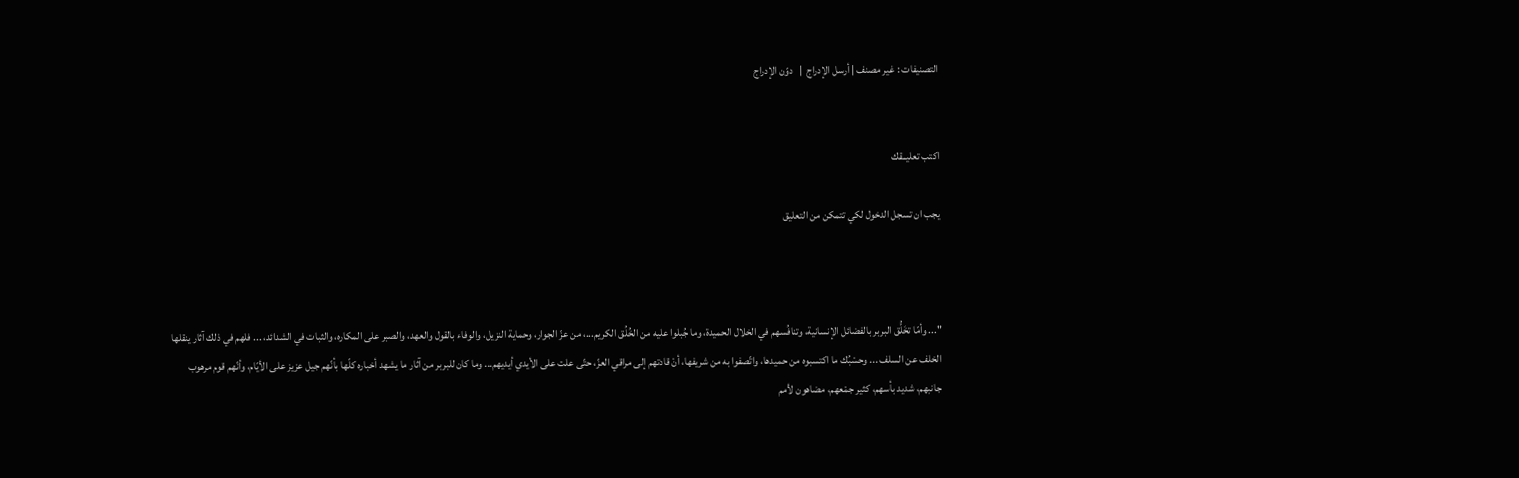التصنيفات : غير مصنف | أرسل الإدراج  |   دوّن الإدراج


اكتب تعليــقك

يجب ان تسجل الدخول لكي تتمكن من التعليق



"... وأمّا تخَلُّق البربر بالفضائل الإنسانية، وتنافُسهم في الخلال الحميدة، وما جُبلوا عليه من الخُلُق الكريم...، من عزّ الجوار، وحماية النزيل، والوفاء بالقول والعهد، والصبر على المكاره، والثبات في الشدائد، ... فلهم في ذلك آثار ينقلها الخلف عن السلف ... وحسْبُك ما اكتسبوه من حميدها، واتّصفوا به من شريفها، أنْ قادتهم إلى مراقي العزّ، حتّى علت على الأيدي أيديهم... وما كان للبربر من آثار ما يشهد أخباره كلّها بأنّهم جيل عزيز على الأيّام، وأنّهم قوم مرهوب جانبهم، شديد بأسهم، كثير جمْعهم، مضاهون لأمم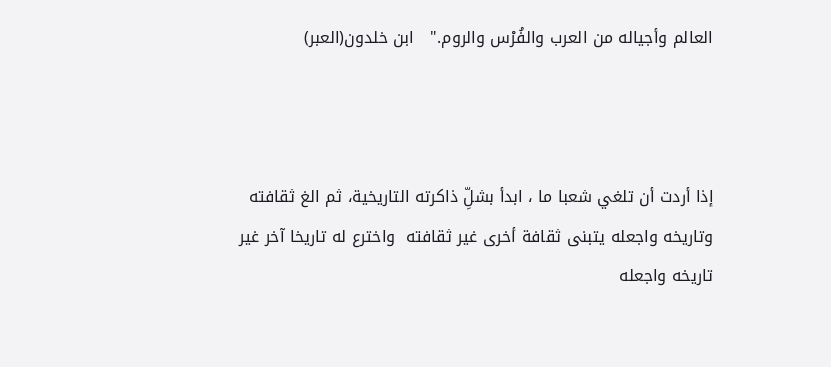العالم وأجياله من العرب والفُرْس والروم."   ابن خلدون(العبر)



إذا أردت أن تلغي شعبا ما ، ابدأ بشلِّ ذاكرته التاريخية، ثم الغ ثقافته وتاريخه واجعله يتبنى ثقافة أخرى غير ثقافته  واخترع له تاريخا آخر غير تاريخه واجعله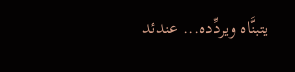يتبنَّاه ويردِّده... عندئد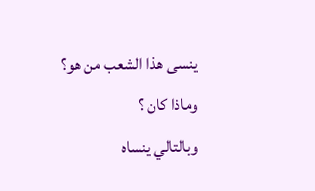ينسى هذا الشعب من هو؟
وماذا كان ؟
وبالتالي ينساه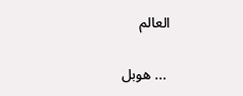العالم

 ... هوبل